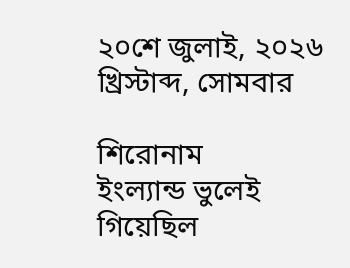২০শে জুলাই, ২০২৬ খ্রিস্টাব্দ, সোমবার

শিরোনাম
ইংল্যান্ড ভুলেই গিয়েছিল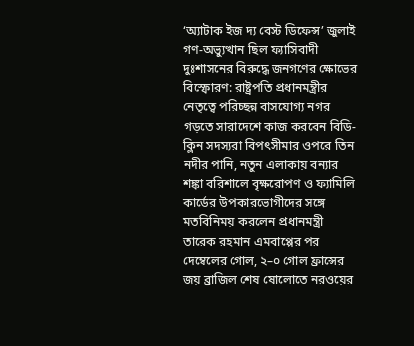‘অ্যাটাক ইজ দ্য বেস্ট ডিফেন্স’ জুলাই গণ-অভ্যুত্থান ছিল ফ্যাসিবাদী দুঃশাসনের বিরুদ্ধে জনগণের ক্ষোভের বিস্ফোরণ: রাষ্ট্রপতি প্রধানমন্ত্রীর নেতৃত্বে পরিচ্ছন্ন বাসযোগ্য নগর গড়তে সারাদেশে কাজ করবেন বিডি-ক্লিন সদস্যরা বিপৎসীমার ওপরে তিন নদীর পানি, নতুন এলাকায় বন্যার শঙ্কা বরিশালে বৃক্ষরোপণ ও ফ্যামিলি কার্ডের উপকারভোগীদের সঙ্গে মতবিনিময় করলেন প্রধানমন্ত্রী তারেক রহমান এমবাপ্পের পর দেম্বেলের গোল, ২–০ গোল ফ্রান্সের জয় ব্রাজিল শেষ ষোলোতে নরওয়ের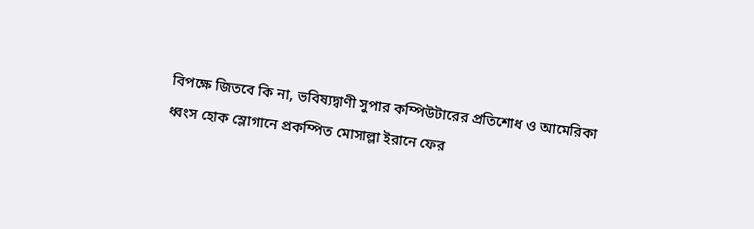বিপক্ষে জিতবে কি না, ভবিষ্যদ্বাণী সুপার কম্পিউটারের প্রতিশোধ ও আমেরিকা ধ্বংস হোক স্লোগানে প্রকম্পিত মোসাল্লা ইরানে ফের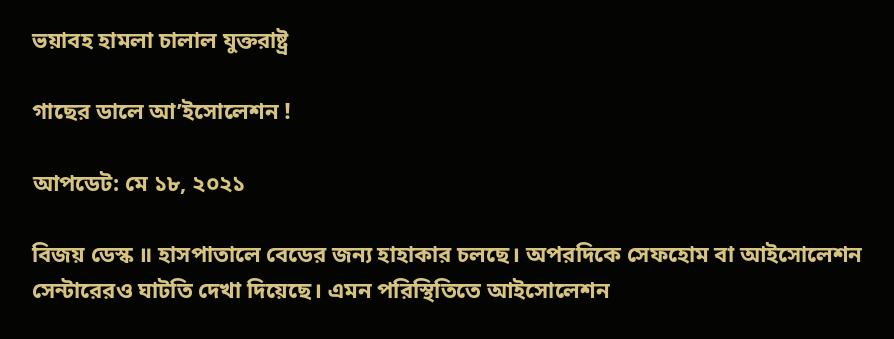ভয়াবহ হামলা চালাল যুক্তরাষ্ট্র

গাছের ডালে আ’ইসোলেশন !

আপডেট: মে ১৮, ২০২১

বিজয় ডেস্ক ॥ হাসপাতালে বেডের জন্য হাহাকার চলছে। অপরদিকে সেফহোম বা আইসোলেশন সেন্টারেরও ঘাটতি দেখা দিয়েছে। এমন পরিস্থিতিতে আইসোলেশন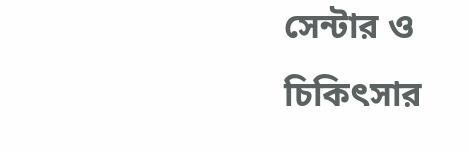সেন্টার ও চিকিৎসার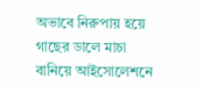অভাবে নিরুপায় হয়ে গাছের ডালে মাচা বানিয়ে আইসোলেশনে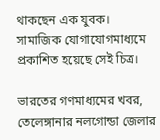থাকছেন এক যুবক। সামাজিক যোগাযোগমাধ্যমে প্রকাশিত হয়েছে সেই চিত্র।

ভারতের গণমাধ্যমের খবর, তেলেঙ্গানার নলগোন্ডা জেলার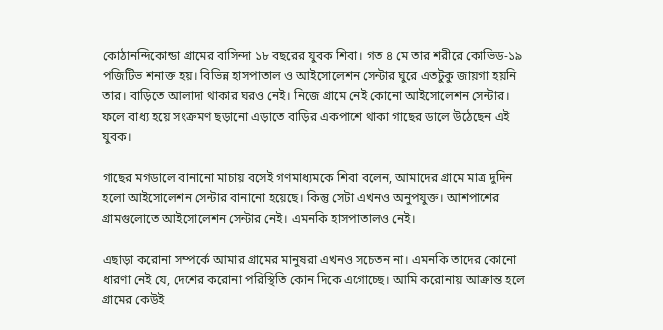কোঠানন্দিকোন্ডা গ্রামের বাসিন্দা ১৮ বছরের যুবক শিবা। গত ৪ মে তার শরীরে কোভিড-১৯ পজিটিভ শনাক্ত হয়। বিভিন্ন হাসপাতাল ও আইসোলেশন সেন্টার ঘুরে এতটুকু জায়গা হয়নি তার। বাড়িতে আলাদা থাকার ঘরও নেই। নিজে গ্রামে নেই কোনো আইসোলেশন সেন্টার। ফলে বাধ্য হয়ে সংক্রমণ ছড়ানো এড়াতে বাড়ির একপাশে থাকা গাছের ডালে উঠেছেন এই যুবক।

গাছের মগডালে বানানো মাচায় বসেই গণমাধ্যমকে শিবা বলেন, আমাদের গ্রামে মাত্র দুদিন হলো আইসোলেশন সেন্টার বানানো হয়েছে। কিন্তু সেটা এখনও অনুপযুক্ত। আশপাশের গ্রামগুলোতে আইসোলেশন সেন্টার নেই। এমনকি হাসপাতালও নেই।

এছাড়া করোনা সম্পর্কে আমার গ্রামের মানুষরা এখনও সচেতন না। এমনকি তাদের কোনো ধারণা নেই যে, দেশের করোনা পরিস্থিতি কোন দিকে এগোচ্ছে। আমি করোনায় আক্রান্ত হলে গ্রামের কেউই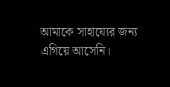আমাকে সাহায্যের জন্য এগিয়ে আসেনি।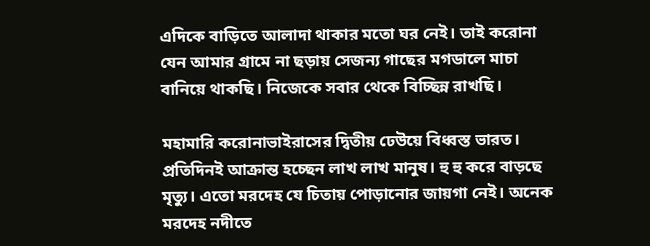এদিকে বাড়িতে আলাদা থাকার মতো ঘর নেই। তাই করোনা যেন আমার গ্রামে না ছড়ায় সেজন্য গাছের মগডালে মাচা বানিয়ে থাকছি। নিজেকে সবার থেকে বিচ্ছিন্ন রাখছি।

মহামারি করোনাভাইরাসের দ্বিতীয় ঢেউয়ে বিধ্বস্ত ভারত। প্রতিদিনই আক্রান্ত হচ্ছেন লাখ লাখ মানুষ। হু হু করে বাড়ছে মৃত্যু। এতো মরদেহ যে চিতায় পোড়ানোর জায়গা নেই। অনেক মরদেহ নদীতে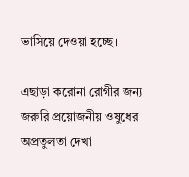ভাসিয়ে দেওয়া হচ্ছে।

এছাড়া করোনা রোগীর জন্য জরুরি প্রয়োজনীয় ওষুধের অপ্রতুলতা দেখা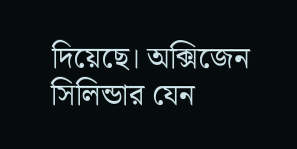দিয়েছে। অক্সিজেন সিলিন্ডার যেন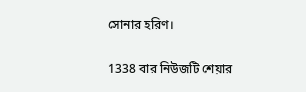সোনার হরিণ।

1338 বার নিউজটি শেয়ার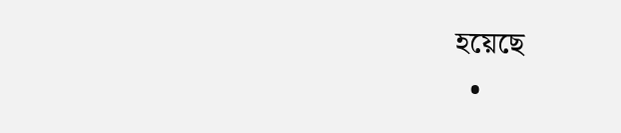হয়েছে
  •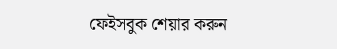ফেইসবুক শেয়ার করুন